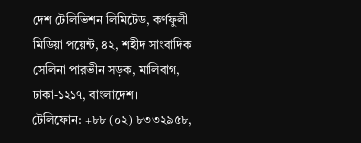দেশ টেলিভিশন লিমিটেড, কর্ণফুলী মিডিয়া পয়েন্ট, ৪২, শহীদ সাংবাদিক সেলিনা পারভীন সড়ক, মালিবাগ, ঢাকা-১২১৭, বাংলাদেশ।
টেলিফোন: +৮৮ (০২) ৮৩৩২৯৫৮,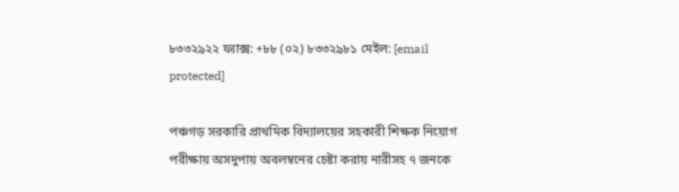৮৩৩২৯২২ ফ্যাক্স: +৮৮ (০২) ৮৩৩২৯৮১ মেইল: [email protected]

পঞ্চগড় সরকারি প্রাথমিক বিদ্যালয়ের সহকারী শিক্ষক নিয়োগ পরীক্ষায় অসদুপায় অবলম্বনের চেষ্টা করায় নারীসহ ৭ জনকে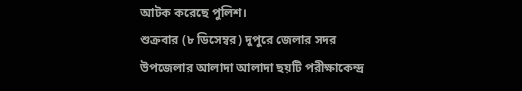আটক করেছে পুলিশ।
শুক্রবার (৮ ডিসেম্বর) দুপুরে জেলার সদর উপজেলার আলাদা আলাদা ছয়টি পরীক্ষাকেন্দ্র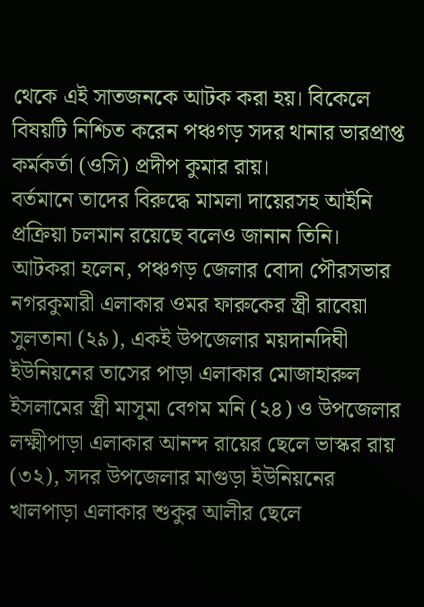থেকে এই সাতজনকে আটক করা হয়। বিকেলে বিষয়টি নিশ্চিত করেন পঞ্চগড় সদর থানার ভারপ্রাপ্ত কর্মকর্তা (ওসি) প্রদীপ কুমার রায়।
বর্তমানে তাদের বিরুদ্ধে মামলা দায়েরসহ আইনি প্রক্রিয়া চলমান রয়েছে বলেও জানান তিনি।
আটকরা হলেন, পঞ্চগড় জেলার বোদা পৌরসভার নগরকুমারী এলাকার ওমর ফারুকের স্ত্রী রাবেয়া সুলতানা (২৯), একই উপজেলার ময়দানদিঘী ইউনিয়নের তাসের পাড়া এলাকার মোজাহারুল ইসলামের স্ত্রী মাসুমা বেগম মনি (২৪) ও উপজেলার লক্ষ্মীপাড়া এলাকার আনন্দ রায়ের ছেলে ভাস্কর রায় (৩২), সদর উপজেলার মাগুড়া ইউনিয়নের খালপাড়া এলাকার শুকুর আলীর ছেলে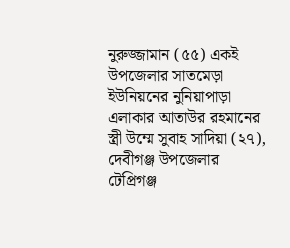নুরুজ্জামান (৫৫) একই উপজেলার সাতমেড়া ইউনিয়নের নুনিয়াপাড়া এলাকার আতাউর রহমানের স্ত্রী উম্মে সুবাহ সাদিয়া (২৭), দেবীগঞ্জ উপজেলার টেপ্রিগঞ্জ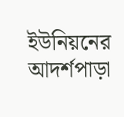ইউনিয়নের আদর্শপাড়া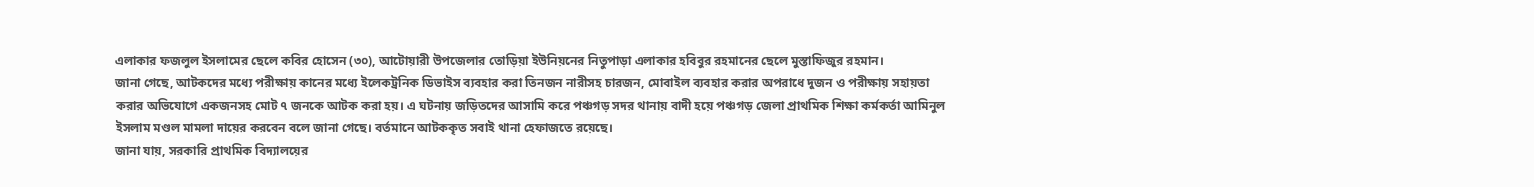এলাকার ফজলুল ইসলামের ছেলে কবির হোসেন (৩০), আটোয়ারী উপজেলার তোড়িয়া ইউনিয়নের নিতুপাড়া এলাকার হবিবুর রহমানের ছেলে মুস্তাফিজুর রহমান।
জানা গেছে, আটকদের মধ্যে পরীক্ষায় কানের মধ্যে ইলেকট্রনিক ডিভাইস ব্যবহার করা তিনজন নারীসহ চারজন, মোবাইল ব্যবহার করার অপরাধে দুজন ও পরীক্ষায় সহায়তা করার অভিযোগে একজনসহ মোট ৭ জনকে আটক করা হয়। এ ঘটনায় জড়িতদের আসামি করে পঞ্চগড় সদর থানায় বাদী হয়ে পঞ্চগড় জেলা প্রাথমিক শিক্ষা কর্মকর্তা আমিনুল ইসলাম মণ্ডল মামলা দায়ের করবেন বলে জানা গেছে। বর্তমানে আটককৃত সবাই থানা হেফাজতে রয়েছে।
জানা যায়, সরকারি প্রাথমিক বিদ্যালয়ের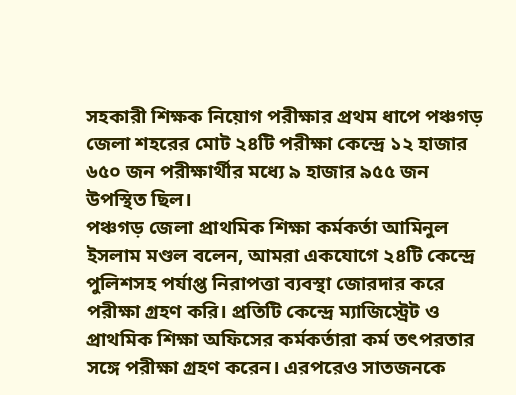সহকারী শিক্ষক নিয়োগ পরীক্ষার প্রথম ধাপে পঞ্চগড় জেলা শহরের মোট ২৪টি পরীক্ষা কেন্দ্রে ১২ হাজার ৬৫০ জন পরীক্ষার্থীর মধ্যে ৯ হাজার ৯৫৫ জন উপস্থিত ছিল।
পঞ্চগড় জেলা প্রাথমিক শিক্ষা কর্মকর্তা আমিনুল ইসলাম মণ্ডল বলেন, আমরা একযোগে ২৪টি কেন্দ্রে পুলিশসহ পর্যাপ্ত নিরাপত্তা ব্যবস্থা জোরদার করে পরীক্ষা গ্রহণ করি। প্রতিটি কেন্দ্রে ম্যাজিস্ট্রেট ও প্রাথমিক শিক্ষা অফিসের কর্মকর্তারা কর্ম তৎপরতার সঙ্গে পরীক্ষা গ্রহণ করেন। এরপরেও সাতজনকে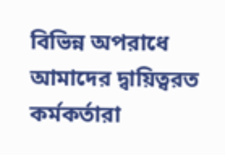বিভিন্ন অপরাধে আমাদের দ্বায়িত্বরত কর্মকর্তারা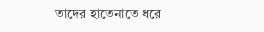তাদের হাতেনাতে ধরে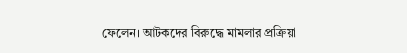ফেলেন। আটকদের বিরুদ্ধে মামলার প্রক্রিয়া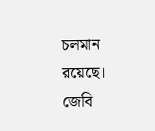চলমান রয়েছে।
জেবি